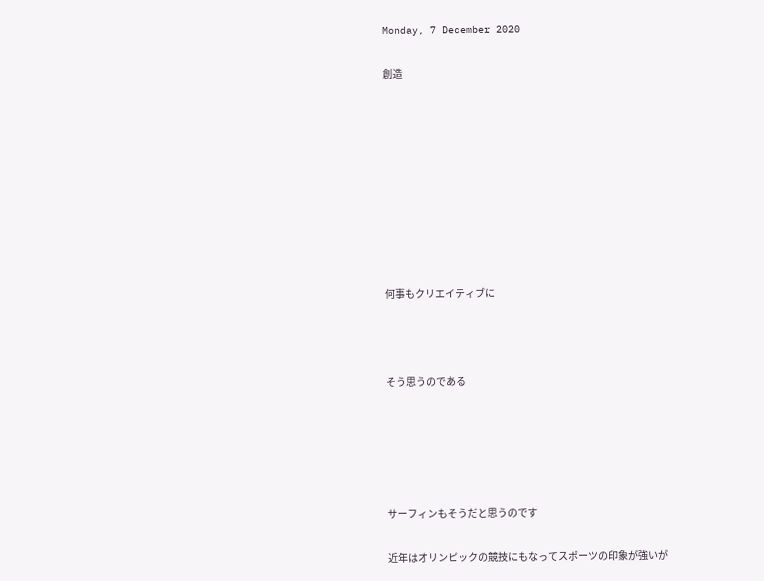Monday, 7 December 2020

創造









何事もクリエイティブに



そう思うのである





サーフィンもそうだと思うのです

近年はオリンピックの競技にもなってスポーツの印象が強いが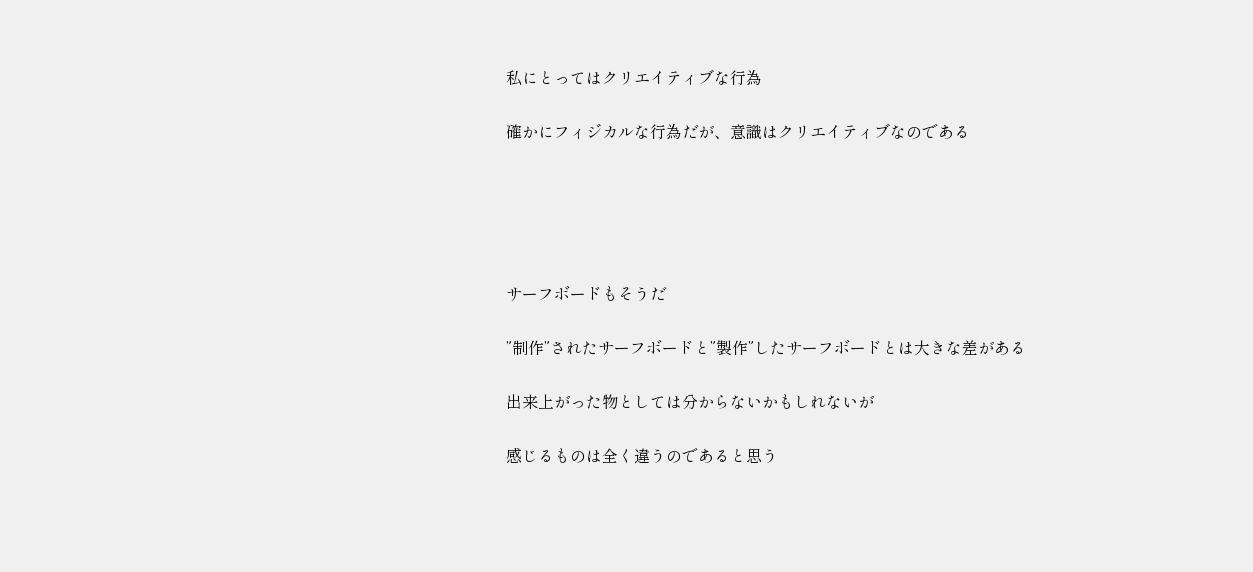私にとってはクリエイティブな行為

確かにフィジカルな行為だが、意識はクリエイティブなのである





サーフボードもそうだ

”制作”されたサーフボードと”製作”したサーフボードとは大きな差がある

出来上がった物としては分からないかもしれないが

感じるものは全く違うのであると思う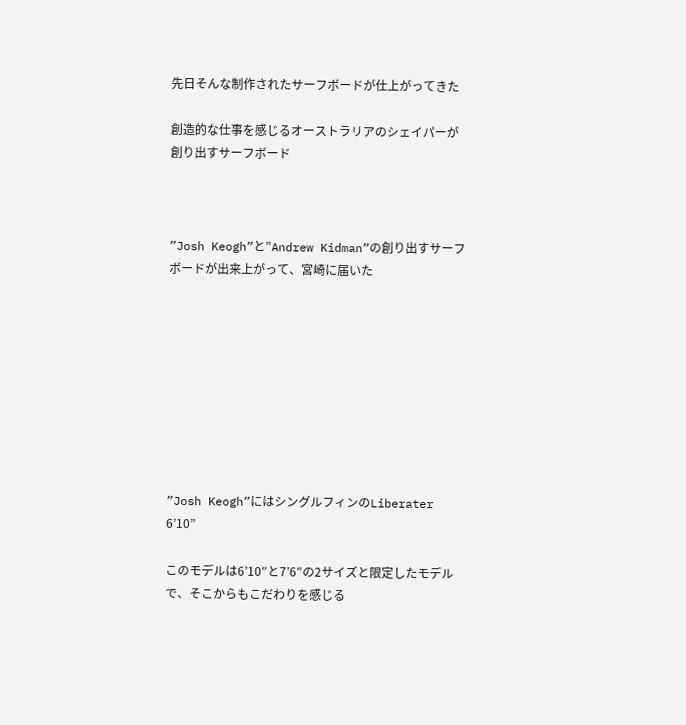先日そんな制作されたサーフボードが仕上がってきた

創造的な仕事を感じるオーストラリアのシェイパーが創り出すサーフボード



”Josh Keogh”と”Andrew Kidman”の創り出すサーフボードが出来上がって、宮崎に届いた









”Josh Keogh”にはシングルフィンのLiberater 6’10”

このモデルは6’10″と7’6″の2サイズと限定したモデルで、そこからもこだわりを感じる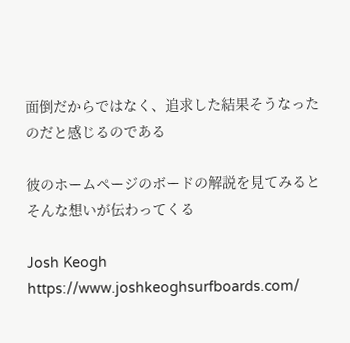面倒だからではなく、追求した結果そうなったのだと感じるのである

彼のホームページのボードの解説を見てみるとそんな想いが伝わってくる

Josh Keogh   https://www.joshkeoghsurfboards.com/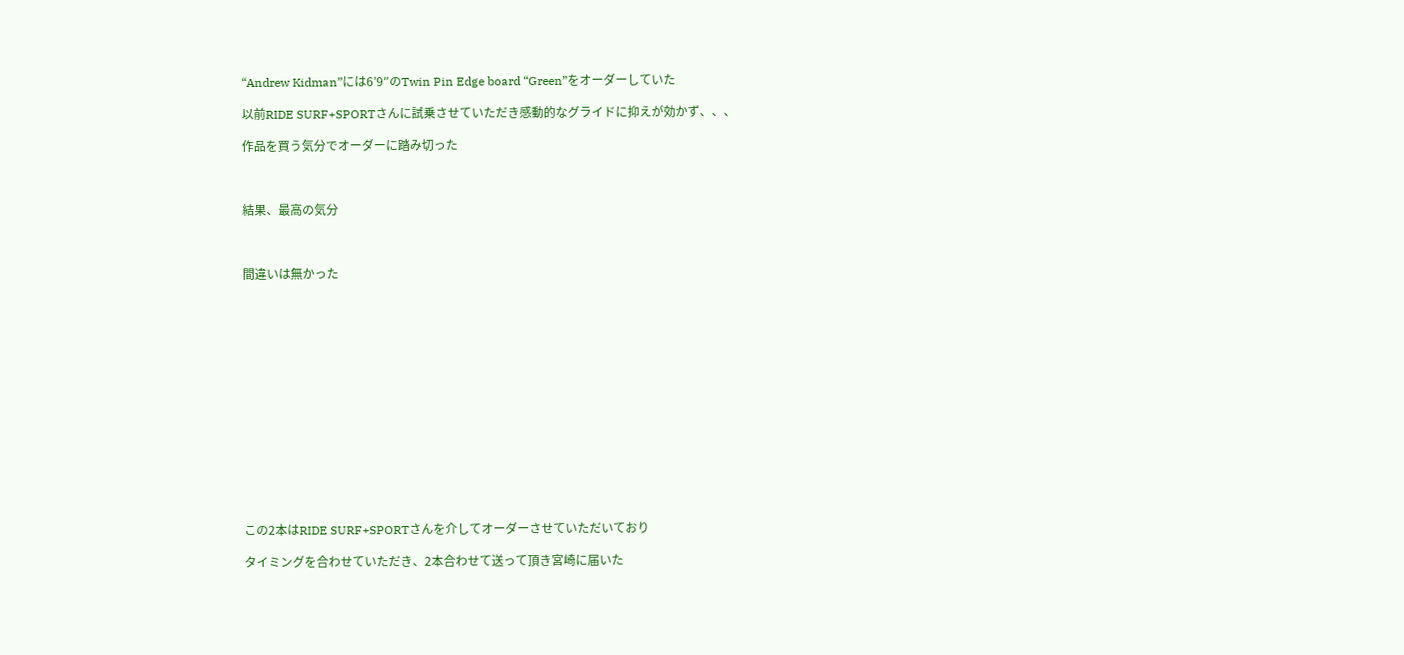“Andrew Kidman”には6’9″のTwin Pin Edge board “Green”をオーダーしていた

以前RIDE SURF+SPORTさんに試乗させていただき感動的なグライドに抑えが効かず、、、

作品を買う気分でオーダーに踏み切った



結果、最高の気分



間違いは無かった















この2本はRIDE SURF+SPORTさんを介してオーダーさせていただいており

タイミングを合わせていただき、2本合わせて送って頂き宮崎に届いた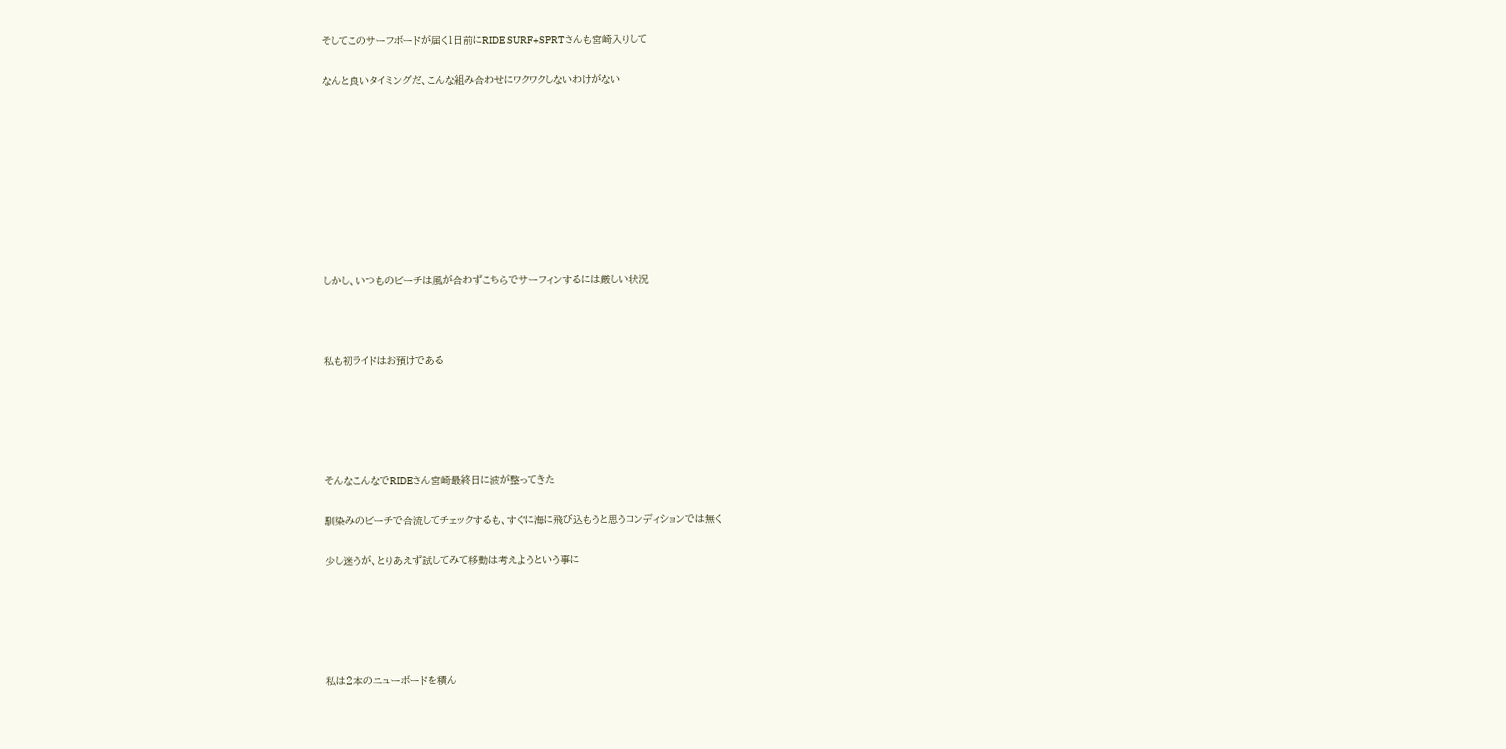そしてこのサーフボードが届く1日前にRIDE SURF+SPRTさんも宮崎入りして

なんと良いタイミングだ、こんな組み合わせにワクワクしないわけがない









しかし、いつものビーチは風が合わずこちらでサーフィンするには厳しい状況



私も初ライドはお預けである





そんなこんなでRIDEさん宮崎最終日に波が整ってきた

馴染みのビーチで合流してチェックするも、すぐに海に飛び込もうと思うコンディションでは無く

少し迷うが、とりあえず試してみて移動は考えようという事に





私は2本のニューボードを積ん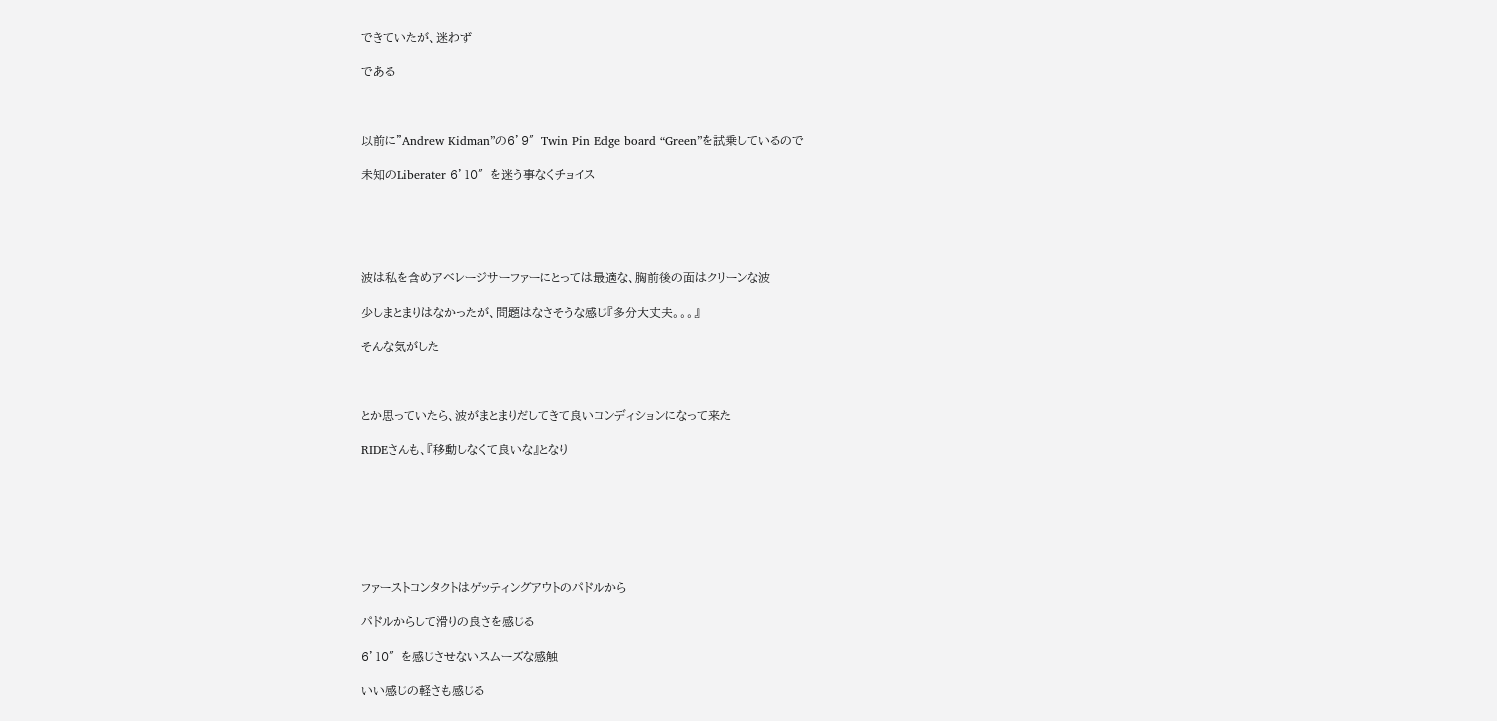できていたが、迷わず

である



以前に”Andrew Kidman”の6’9″Twin Pin Edge board “Green”を試乗しているので

未知のLiberater 6’10″を迷う事なくチョイス





波は私を含めアベレージサーファーにとっては最適な、胸前後の面はクリーンな波

少しまとまりはなかったが、問題はなさそうな感じ『多分大丈夫。。。』

そんな気がした



とか思っていたら、波がまとまりだしてきて良いコンディションになって来た

RIDEさんも、『移動しなくて良いな』となり







ファーストコンタクトはゲッティングアウトのパドルから

パドルからして滑りの良さを感じる

6’10″を感じさせないスムーズな感触

いい感じの軽さも感じる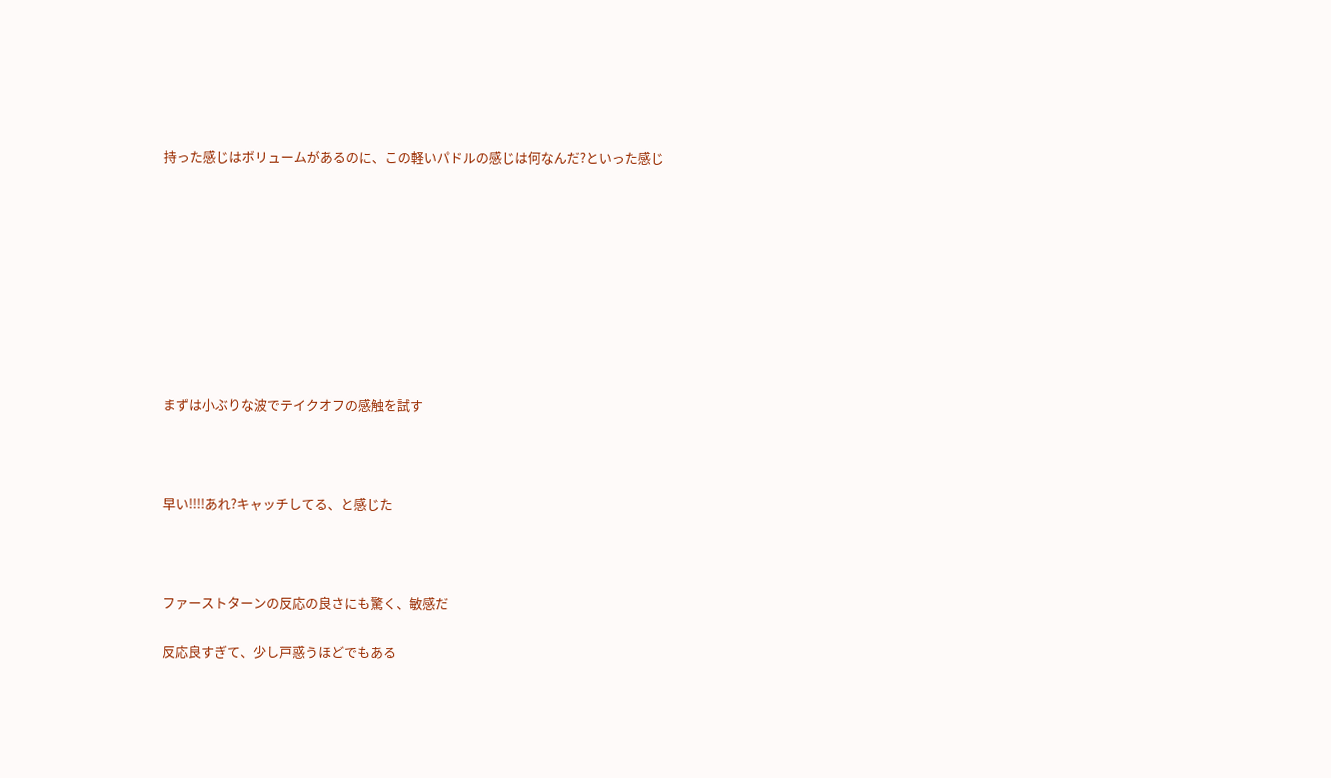持った感じはボリュームがあるのに、この軽いパドルの感じは何なんだ?といった感じ









まずは小ぶりな波でテイクオフの感触を試す



早い!!!!あれ?キャッチしてる、と感じた



ファーストターンの反応の良さにも驚く、敏感だ

反応良すぎて、少し戸惑うほどでもある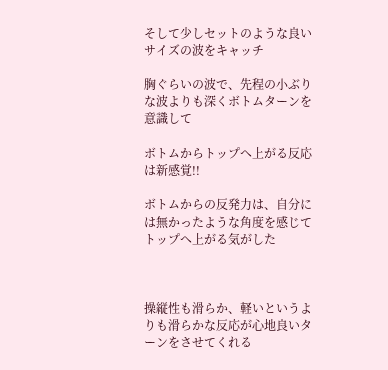そして少しセットのような良いサイズの波をキャッチ

胸ぐらいの波で、先程の小ぶりな波よりも深くボトムターンを意識して

ボトムからトップへ上がる反応は新感覚!!

ボトムからの反発力は、自分には無かったような角度を感じてトップへ上がる気がした



操縦性も滑らか、軽いというよりも滑らかな反応が心地良いターンをさせてくれる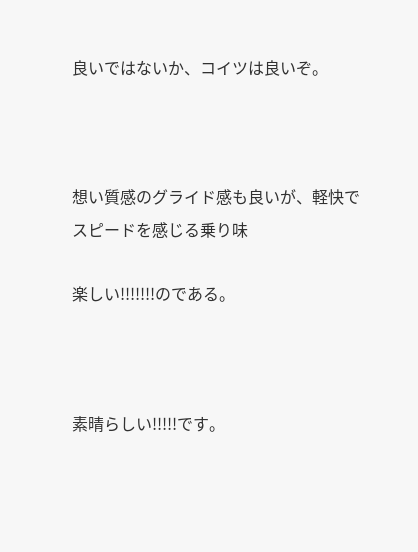良いではないか、コイツは良いぞ。



想い質感のグライド感も良いが、軽快でスピードを感じる乗り味

楽しい!!!!!!!のである。



素晴らしい!!!!!です。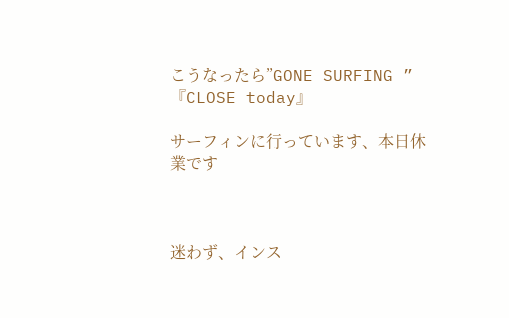こうなったら”GONE SURFING ” 『CLOSE today』

サーフィンに行っています、本日休業です



迷わず、インス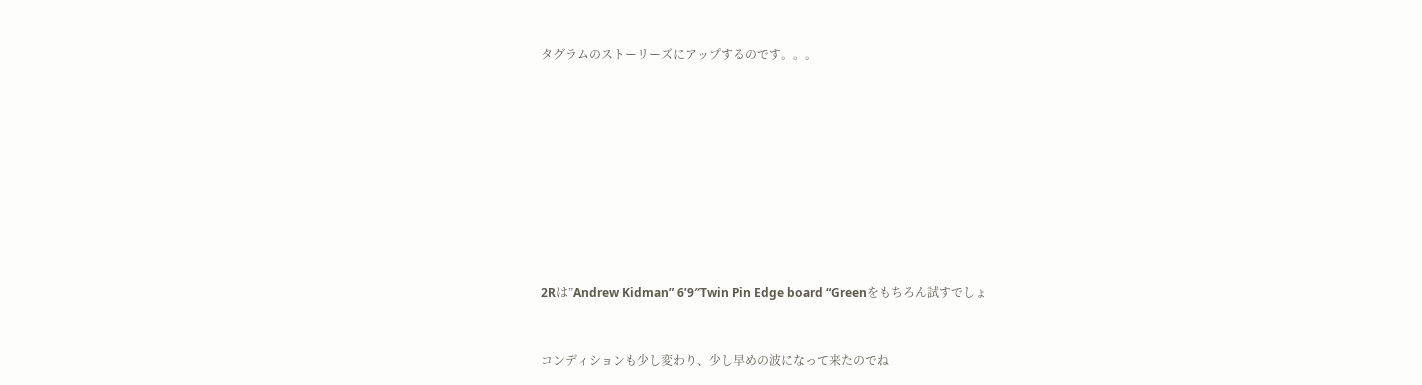タグラムのストーリーズにアップするのです。。。













2Rは”Andrew Kidman” 6’9″Twin Pin Edge board “Greenをもちろん試すでしょ



コンディションも少し変わり、少し早めの波になって来たのでね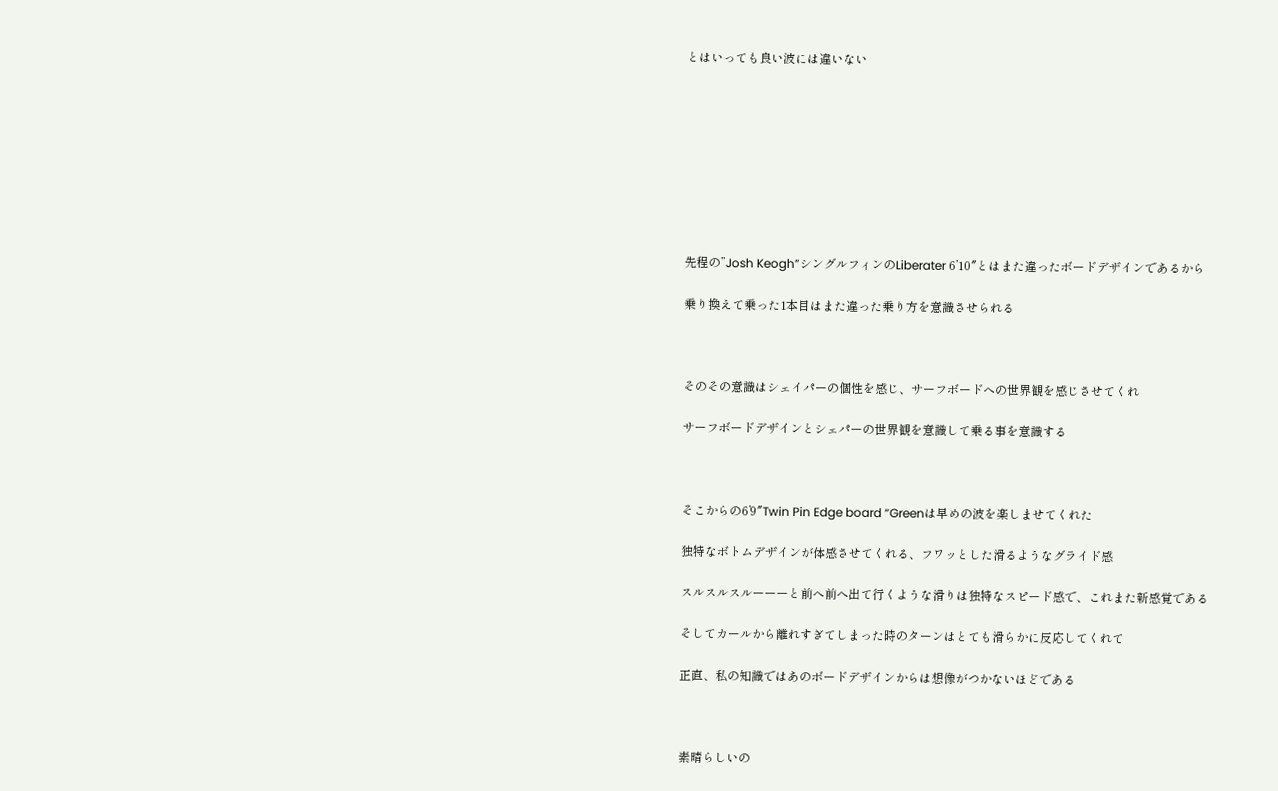とはいっても良い波には違いない









先程の”Josh Keogh”シングルフィンのLiberater 6’10″とはまた違ったボードデザインであるから

乗り換えて乗った1本目はまた違った乗り方を意識させられる



そのその意識はシェイパーの個性を感じ、サーフボードへの世界観を感じさせてくれ

サーフボードデザインとシェパーの世界観を意識して乗る事を意識する



そこからの6’9″Twin Pin Edge board “Greenは早めの波を楽しませてくれた

独特なボトムデザインが体感させてくれる、フワッとした滑るようなグライド感

スルスルスルーーーと前へ前へ出て行くような滑りは独特なスピード感で、これまた新感覚である

そしてカールから離れすぎてしまった時のターンはとても滑らかに反応してくれて

正直、私の知識ではあのボードデザインからは想像がつかないほどである



素晴らしいの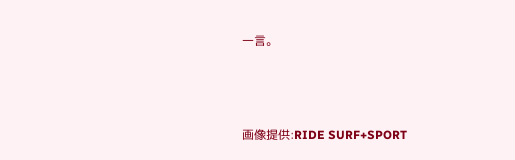一言。



画像提供:RIDE SURF+SPORT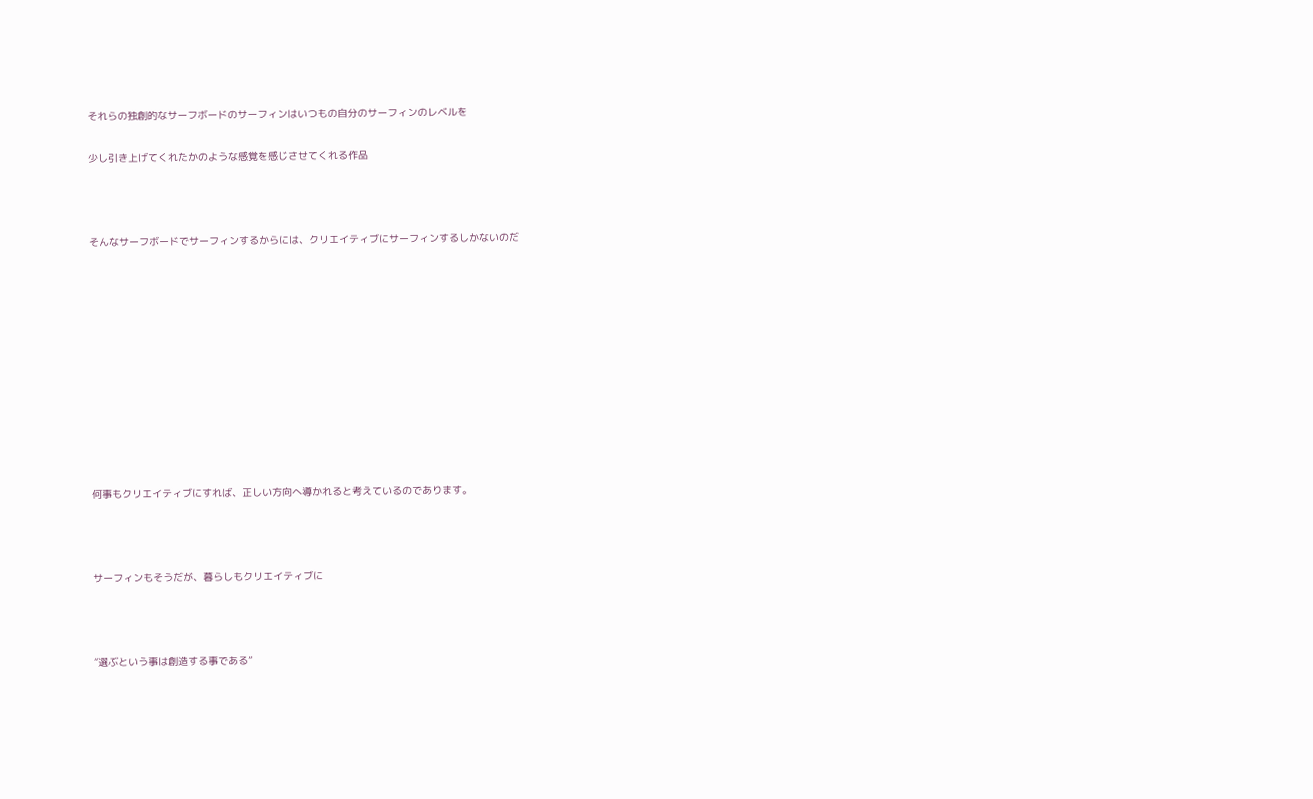それらの独創的なサーフボードのサーフィンはいつもの自分のサーフィンのレベルを

少し引き上げてくれたかのような感覚を感じさせてくれる作品



そんなサーフボードでサーフィンするからには、クリエイティブにサーフィンするしかないのだ











何事もクリエイティブにすれば、正しい方向へ導かれると考えているのであります。



サーフィンもそうだが、暮らしもクリエイティブに



“選ぶという事は創造する事である”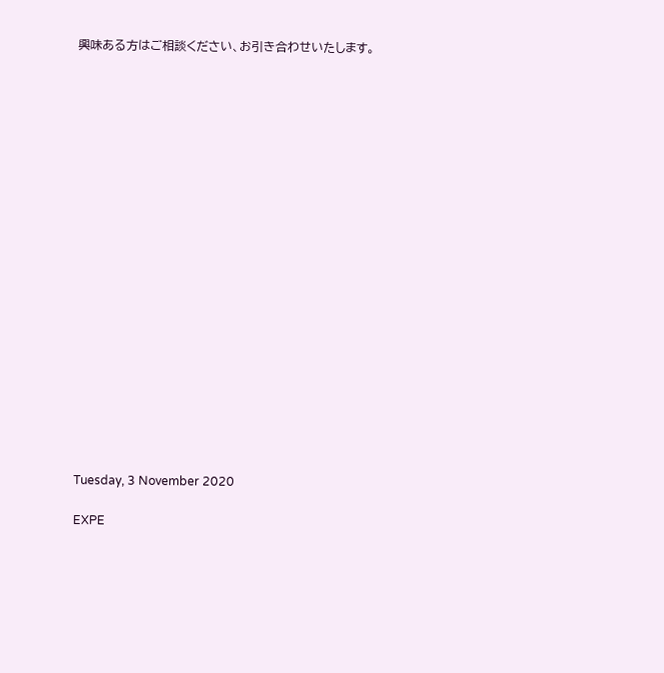興味ある方はご相談ください、お引き合わせいたします。





















Tuesday, 3 November 2020

EXPE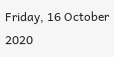Friday, 16 October 2020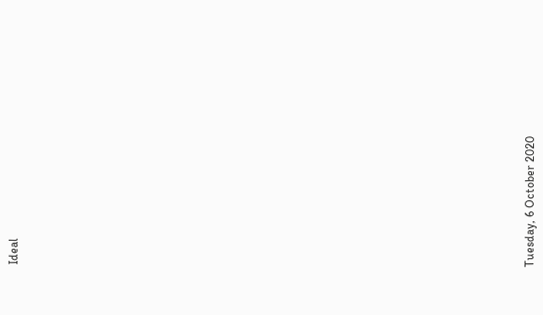Ideal

































Tuesday, 6 October 2020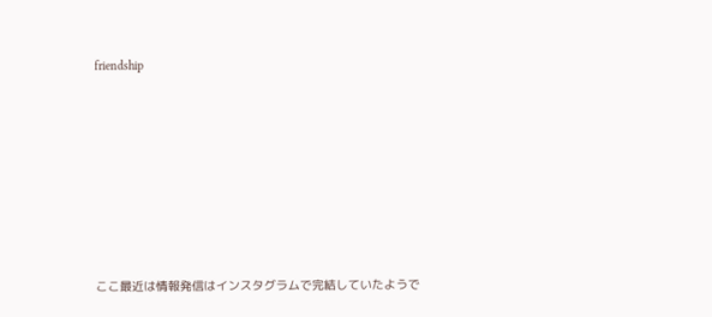friendship









ここ最近は情報発信はインスタグラムで完結していたようで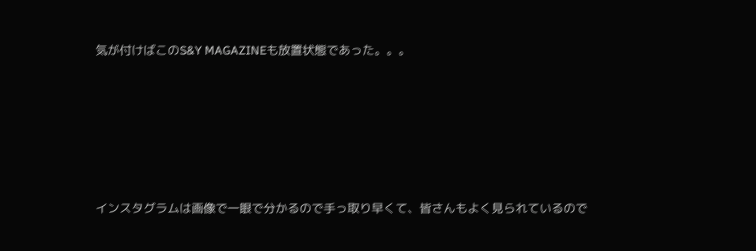気が付けばこのS&Y MAGAZINEも放置状態であった。。。







インスタグラムは画像で一眼で分かるので手っ取り早くて、皆さんもよく見られているので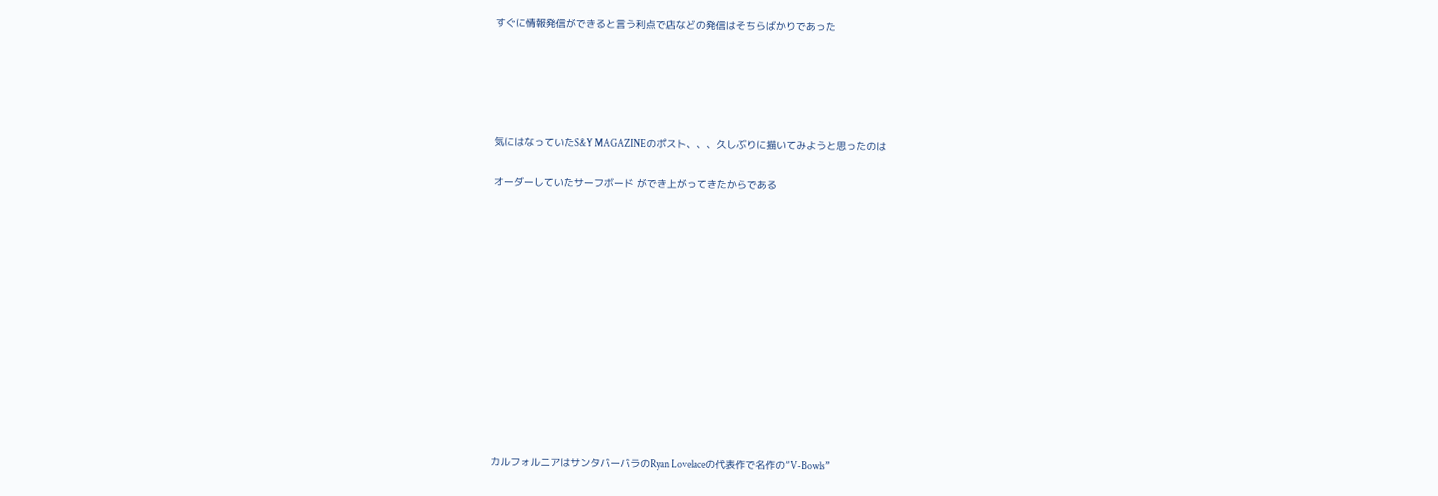すぐに情報発信ができると言う利点で店などの発信はそちらばかりであった





気にはなっていたS&Y MAGAZINEのポスト、、、久しぶりに描いてみようと思ったのは

オーダーしていたサーフボード ができ上がってきたからである













カルフォルニアはサンタバーバラのRyan Lovelaceの代表作で名作の”V-Bowls”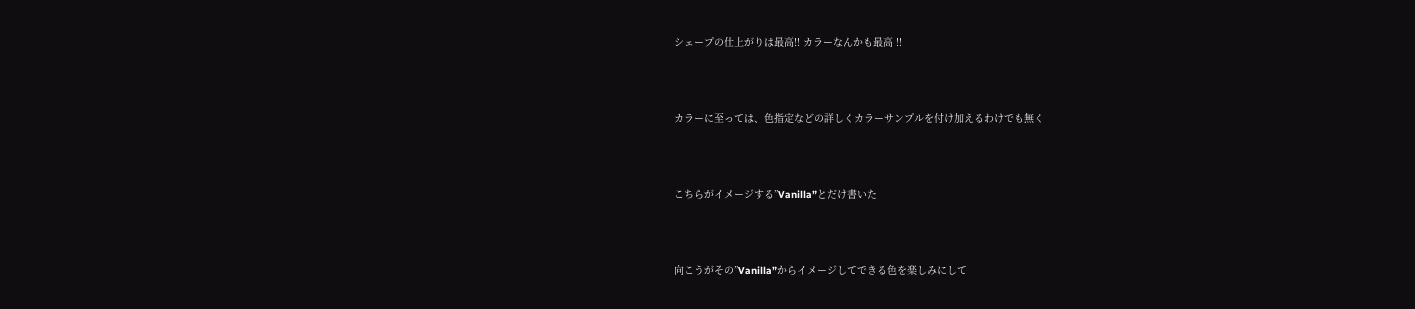シェープの仕上がりは最高!! カラーなんかも最高 !!



カラーに至っては、色指定などの詳しくカラーサンプルを付け加えるわけでも無く



こちらがイメージする”Vanilla”とだけ書いた



向こうがその”Vanilla”からイメージしてできる色を楽しみにして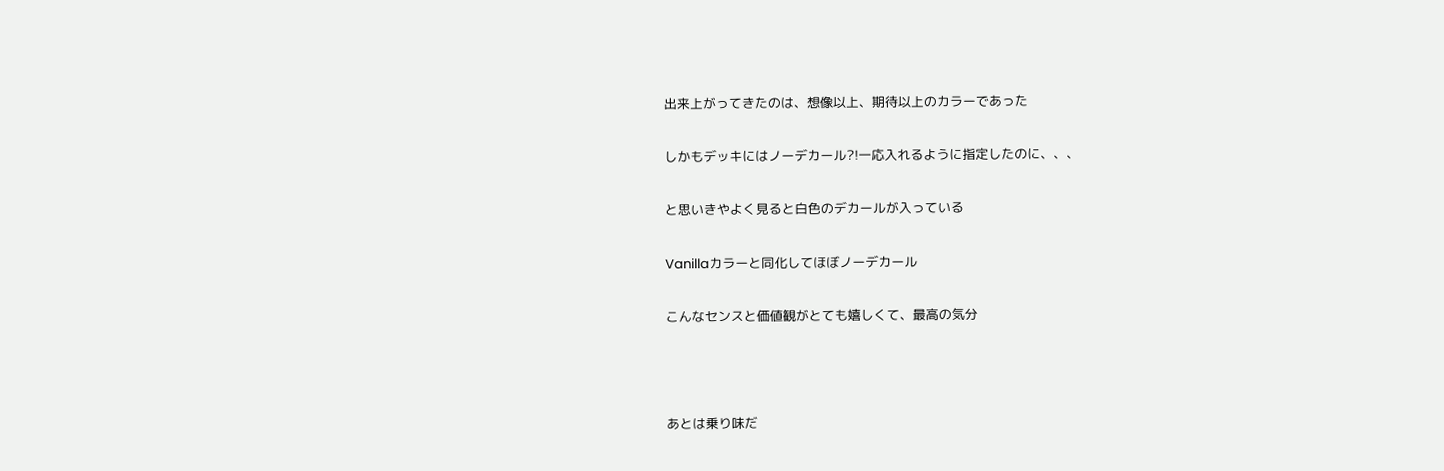出来上がってきたのは、想像以上、期待以上のカラーであった

しかもデッキにはノーデカール?!一応入れるように指定したのに、、、

と思いきやよく見ると白色のデカールが入っている

Vanillaカラーと同化してほぼノーデカール

こんなセンスと価値観がとても嬉しくて、最高の気分



あとは乗り味だ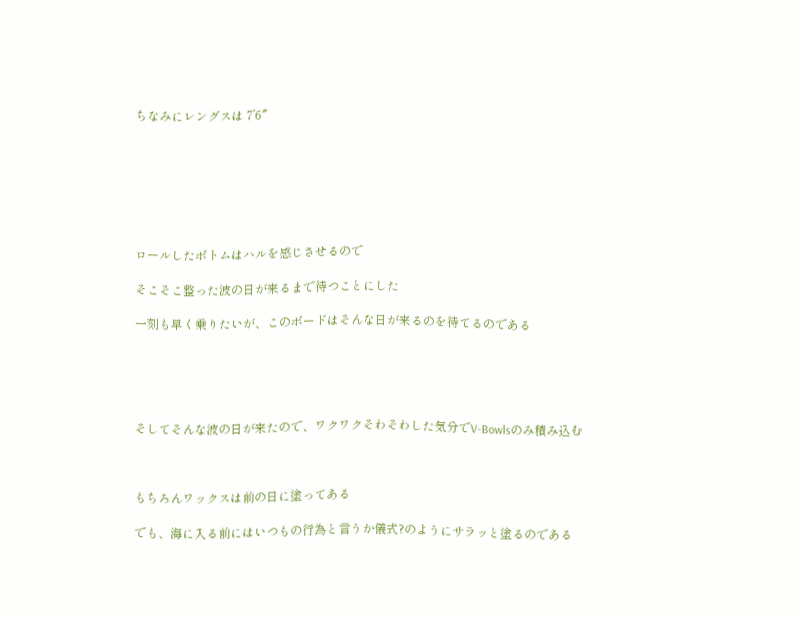ちなみにレングスは 7’6″







ロールしたボトムはハルを感じさせるので

そこそこ整った波の日が来るまで待つことにした

一刻も早く乗りたいが、このボードはそんな日が来るのを待てるのである





そしてそんな波の日が来たので、ワクワクそわそわした気分でV-Bowlsのみ積み込む



もちろんワックスは前の日に塗ってある

でも、海に入る前にはいつもの行為と言うか儀式?のようにサラッと塗るのである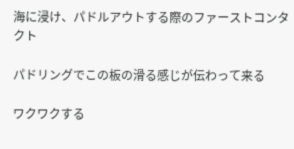海に浸け、パドルアウトする際のファーストコンタクト

パドリングでこの板の滑る感じが伝わって来る

ワクワクする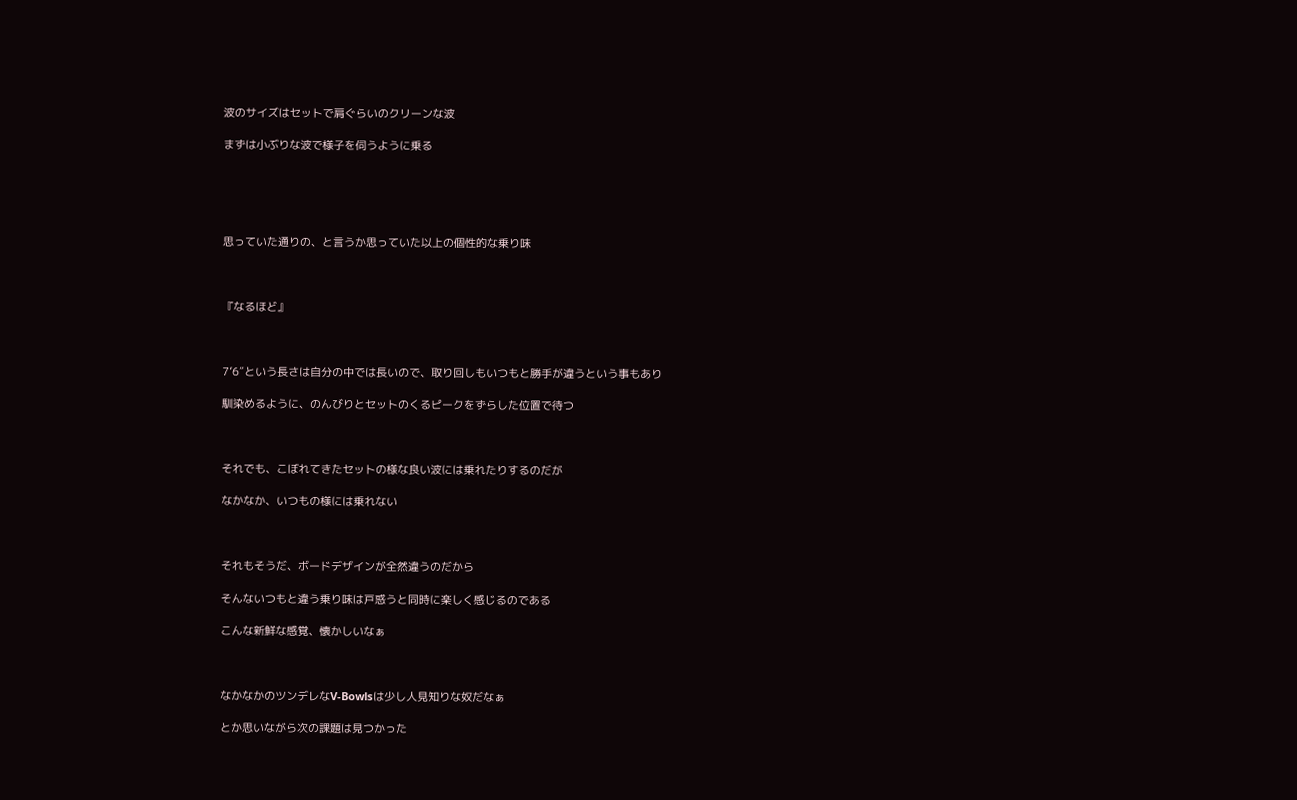波のサイズはセットで肩ぐらいのクリーンな波

まずは小ぶりな波で様子を伺うように乗る





思っていた通りの、と言うか思っていた以上の個性的な乗り味



『なるほど』



7’6″という長さは自分の中では長いので、取り回しもいつもと勝手が違うという事もあり

馴染めるように、のんびりとセットのくるピークをずらした位置で待つ



それでも、こぼれてきたセットの様な良い波には乗れたりするのだが

なかなか、いつもの様には乗れない



それもそうだ、ボードデザインが全然違うのだから

そんないつもと違う乗り味は戸惑うと同時に楽しく感じるのである

こんな新鮮な感覚、懐かしいなぁ



なかなかのツンデレなV-Bowlsは少し人見知りな奴だなぁ

とか思いながら次の課題は見つかった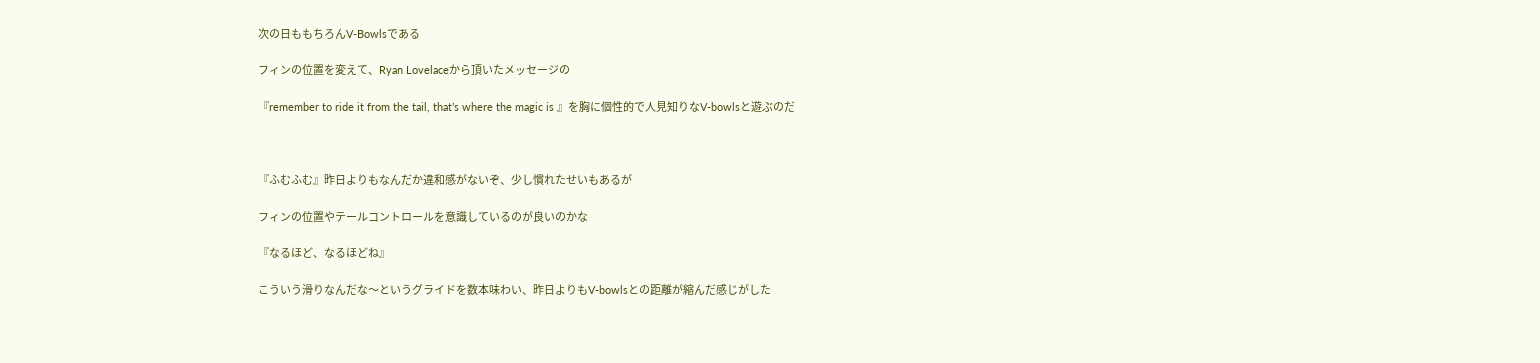次の日ももちろんV-Bowlsである

フィンの位置を変えて、Ryan Lovelaceから頂いたメッセージの

『remember to ride it from the tail, that’s where the magic is 』を胸に個性的で人見知りなV-bowlsと遊ぶのだ



『ふむふむ』昨日よりもなんだか違和感がないぞ、少し慣れたせいもあるが

フィンの位置やテールコントロールを意識しているのが良いのかな

『なるほど、なるほどね』

こういう滑りなんだな〜というグライドを数本味わい、昨日よりもV-bowlsとの距離が縮んだ感じがした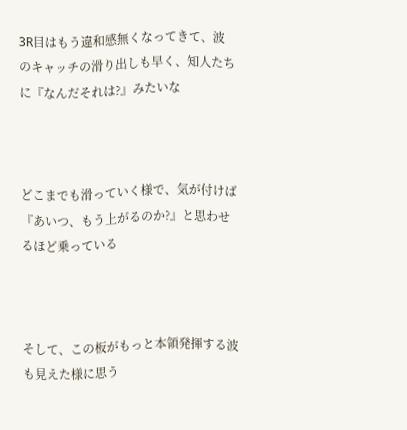3R目はもう違和感無くなってきて、波のキャッチの滑り出しも早く、知人たちに『なんだそれは?』みたいな



どこまでも滑っていく様で、気が付けば『あいつ、もう上がるのか?』と思わせるほど乗っている



そして、この板がもっと本領発揮する波も見えた様に思う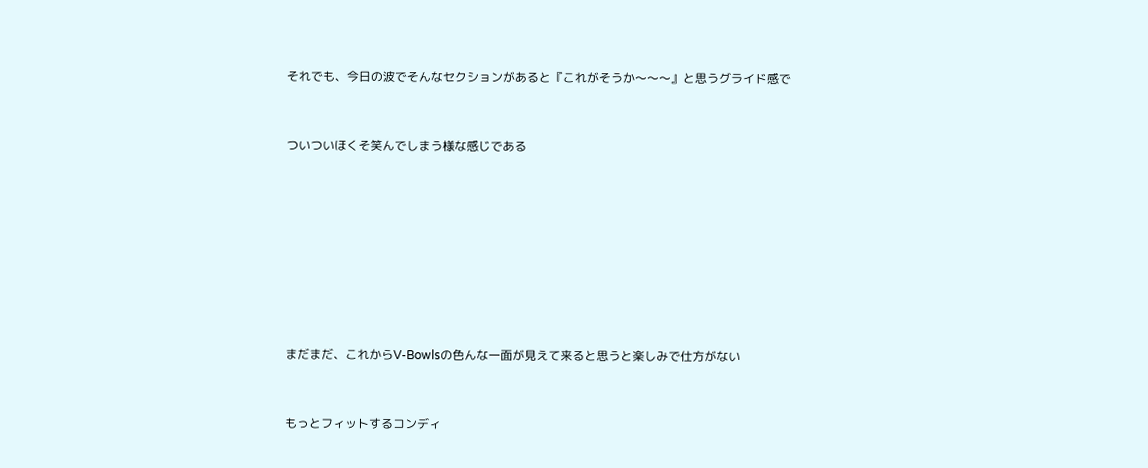それでも、今日の波でそんなセクションがあると『これがそうか〜〜〜』と思うグライド感で



ついついほくそ笑んでしまう様な感じである











まだまだ、これからV-Bowlsの色んな一面が見えて来ると思うと楽しみで仕方がない



もっとフィットするコンディ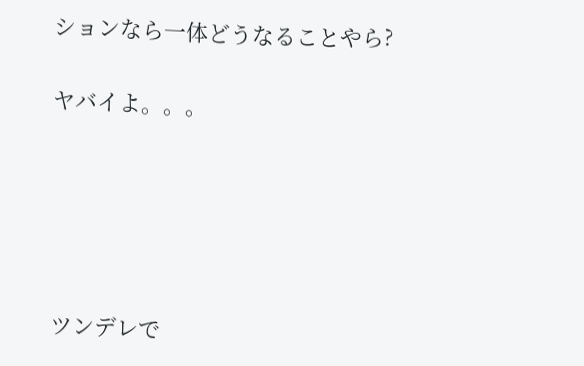ションなら一体どうなることやら?

ヤバイよ。。。





ツンデレで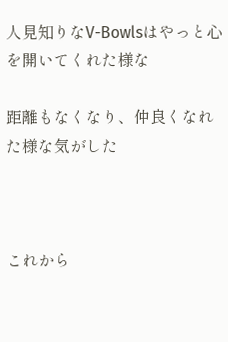人見知りなV-Bowlsはやっと心を開いてくれた様な

距離もなくなり、仲良くなれた様な気がした



これから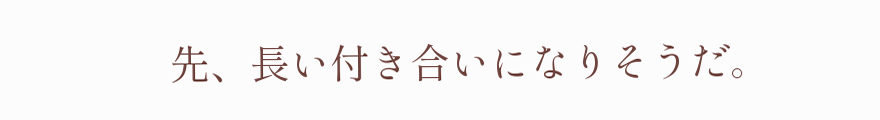先、長い付き合いになりそうだ。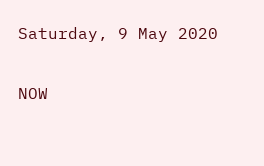Saturday, 9 May 2020

NOW